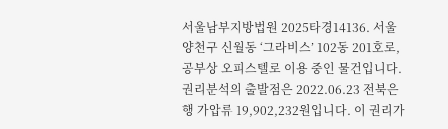서울남부지방법원 2025타경14136. 서울 양천구 신월동 ‘그라비스’ 102동 201호로, 공부상 오피스텔로 이용 중인 물건입니다. 권리분석의 출발점은 2022.06.23 전북은행 가압류 19,902,232원입니다. 이 권리가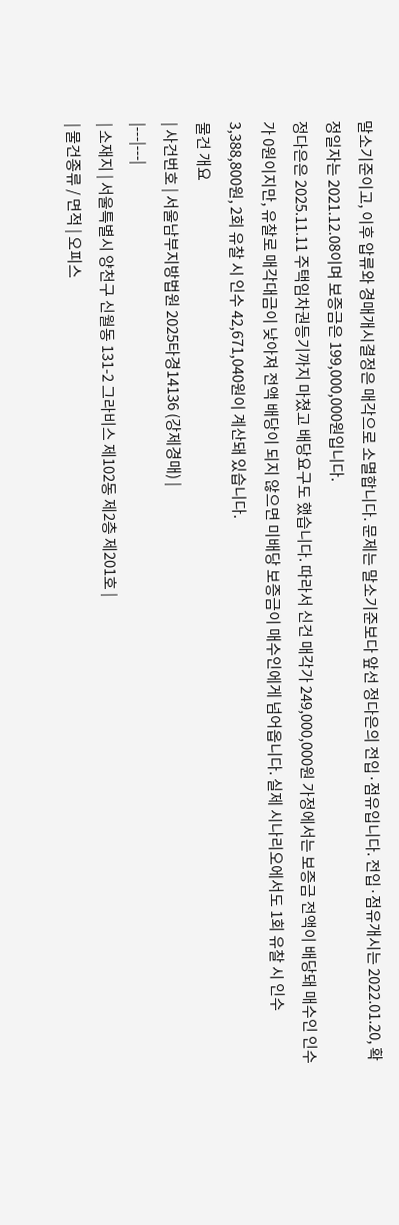말소기준이고, 이후 압류와 경매개시결정은 매각으로 소멸합니다. 문제는 말소기준보다 앞선 정다은의 전입·점유입니다. 전입·점유개시는 2022.01.20, 확정일자는 2021.12.08이며 보증금은 199,000,000원입니다.
정다은은 2025.11.11 주택임차권등기까지 마쳤고 배당요구도 했습니다. 따라서 신건 매각가 249,000,000원 가정에서는 보증금 전액이 배당돼 매수인 인수가 0원이지만, 유찰로 매각대금이 낮아져 전액 배당이 되지 않으면 미배당 보증금이 매수인에게 넘어옵니다. 실제 시나리오에서도 1회 유찰 시 인수 3,388,800원, 2회 유찰 시 인수 42,671,040원이 계산돼 있습니다.
물건 개요
| 사건번호 | 서울남부지방법원 2025타경14136 (강제경매) |
|---|---|
| 소재지 | 서울특별시 양천구 신월동 131-2 그라비스 제102동 제2층 제201호 |
| 물건종류 / 면적 | 오피스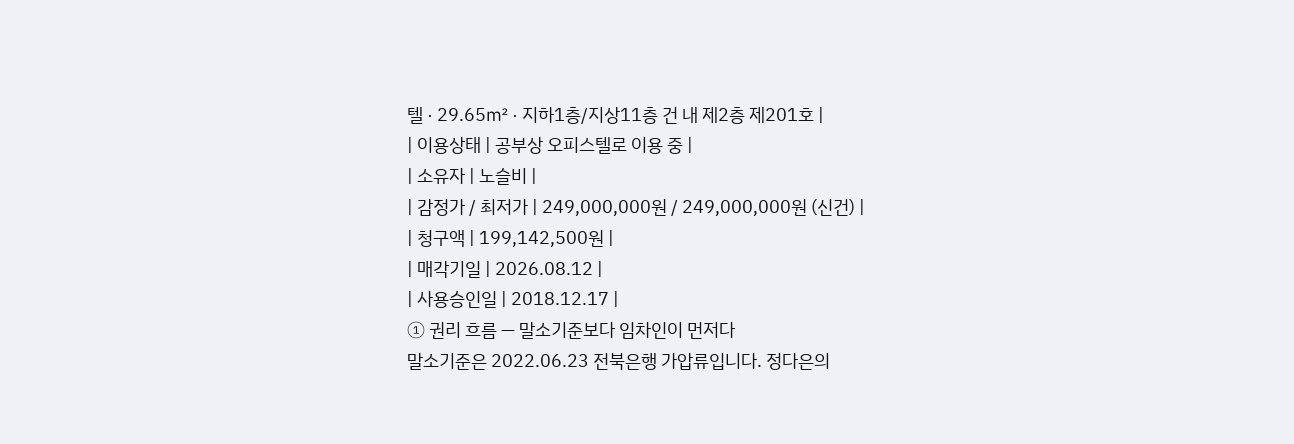텔 · 29.65㎡ · 지하1층/지상11층 건 내 제2층 제201호 |
| 이용상태 | 공부상 오피스텔로 이용 중 |
| 소유자 | 노슬비 |
| 감정가 / 최저가 | 249,000,000원 / 249,000,000원 (신건) |
| 청구액 | 199,142,500원 |
| 매각기일 | 2026.08.12 |
| 사용승인일 | 2018.12.17 |
① 권리 흐름 — 말소기준보다 임차인이 먼저다
말소기준은 2022.06.23 전북은행 가압류입니다. 정다은의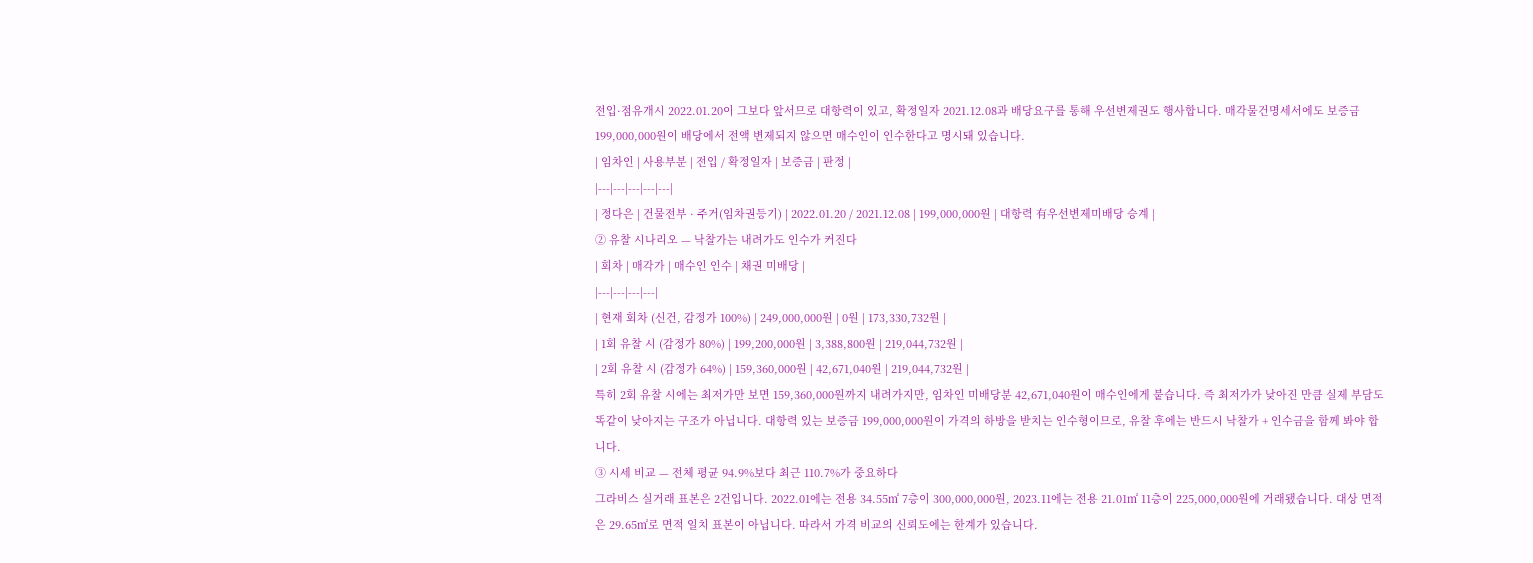전입·점유개시 2022.01.20이 그보다 앞서므로 대항력이 있고, 확정일자 2021.12.08과 배당요구를 통해 우선변제권도 행사합니다. 매각물건명세서에도 보증금 199,000,000원이 배당에서 전액 변제되지 않으면 매수인이 인수한다고 명시돼 있습니다.
| 임차인 | 사용부분 | 전입 / 확정일자 | 보증금 | 판정 |
|---|---|---|---|---|
| 정다은 | 건물전부 · 주거(임차권등기) | 2022.01.20 / 2021.12.08 | 199,000,000원 | 대항력 有우선변제미배당 승계 |
② 유찰 시나리오 — 낙찰가는 내려가도 인수가 커진다
| 회차 | 매각가 | 매수인 인수 | 채권 미배당 |
|---|---|---|---|
| 현재 회차 (신건, 감정가 100%) | 249,000,000원 | 0원 | 173,330,732원 |
| 1회 유찰 시 (감정가 80%) | 199,200,000원 | 3,388,800원 | 219,044,732원 |
| 2회 유찰 시 (감정가 64%) | 159,360,000원 | 42,671,040원 | 219,044,732원 |
특히 2회 유찰 시에는 최저가만 보면 159,360,000원까지 내려가지만, 임차인 미배당분 42,671,040원이 매수인에게 붙습니다. 즉 최저가가 낮아진 만큼 실제 부담도 똑같이 낮아지는 구조가 아닙니다. 대항력 있는 보증금 199,000,000원이 가격의 하방을 받치는 인수형이므로, 유찰 후에는 반드시 낙찰가 + 인수금을 함께 봐야 합니다.
③ 시세 비교 — 전체 평균 94.9%보다 최근 110.7%가 중요하다
그라비스 실거래 표본은 2건입니다. 2022.01에는 전용 34.55㎡ 7층이 300,000,000원, 2023.11에는 전용 21.01㎡ 11층이 225,000,000원에 거래됐습니다. 대상 면적은 29.65㎡로 면적 일치 표본이 아닙니다. 따라서 가격 비교의 신뢰도에는 한계가 있습니다.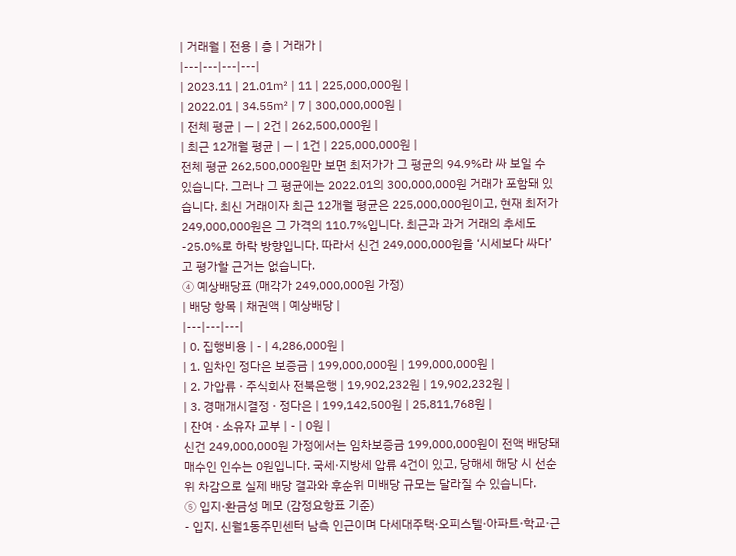| 거래월 | 전용 | 층 | 거래가 |
|---|---|---|---|
| 2023.11 | 21.01㎡ | 11 | 225,000,000원 |
| 2022.01 | 34.55㎡ | 7 | 300,000,000원 |
| 전체 평균 | — | 2건 | 262,500,000원 |
| 최근 12개월 평균 | — | 1건 | 225,000,000원 |
전체 평균 262,500,000원만 보면 최저가가 그 평균의 94.9%라 싸 보일 수 있습니다. 그러나 그 평균에는 2022.01의 300,000,000원 거래가 포함돼 있습니다. 최신 거래이자 최근 12개월 평균은 225,000,000원이고, 현재 최저가 249,000,000원은 그 가격의 110.7%입니다. 최근과 과거 거래의 추세도 -25.0%로 하락 방향입니다. 따라서 신건 249,000,000원을 ‘시세보다 싸다’고 평가할 근거는 없습니다.
④ 예상배당표 (매각가 249,000,000원 가정)
| 배당 항목 | 채권액 | 예상배당 |
|---|---|---|
| 0. 집행비용 | - | 4,286,000원 |
| 1. 임차인 정다은 보증금 | 199,000,000원 | 199,000,000원 |
| 2. 가압류 · 주식회사 전북은행 | 19,902,232원 | 19,902,232원 |
| 3. 경매개시결정 · 정다은 | 199,142,500원 | 25,811,768원 |
| 잔여 · 소유자 교부 | - | 0원 |
신건 249,000,000원 가정에서는 임차보증금 199,000,000원이 전액 배당돼 매수인 인수는 0원입니다. 국세·지방세 압류 4건이 있고, 당해세 해당 시 선순위 차감으로 실제 배당 결과와 후순위 미배당 규모는 달라질 수 있습니다.
⑤ 입지·환금성 메모 (감정요항표 기준)
- 입지. 신월1동주민센터 남측 인근이며 다세대주택·오피스텔·아파트·학교·근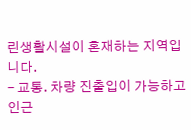린생활시설이 혼재하는 지역입니다.
- 교통. 차량 진출입이 가능하고 인근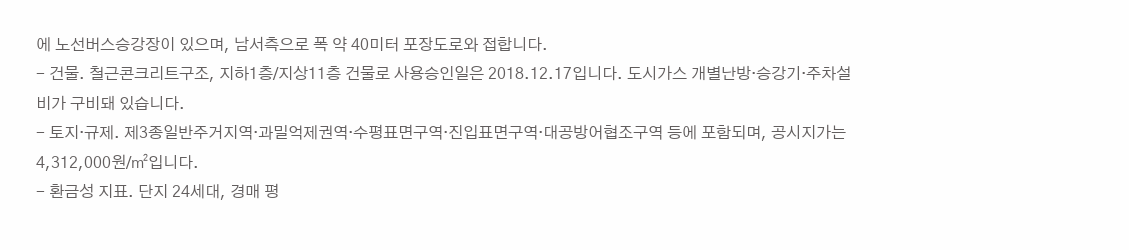에 노선버스승강장이 있으며, 남서측으로 폭 약 40미터 포장도로와 접합니다.
- 건물. 철근콘크리트구조, 지하1층/지상11층 건물로 사용승인일은 2018.12.17입니다. 도시가스 개별난방·승강기·주차설비가 구비돼 있습니다.
- 토지·규제. 제3종일반주거지역·과밀억제권역·수평표면구역·진입표면구역·대공방어협조구역 등에 포함되며, 공시지가는 4,312,000원/㎡입니다.
- 환금성 지표. 단지 24세대, 경매 평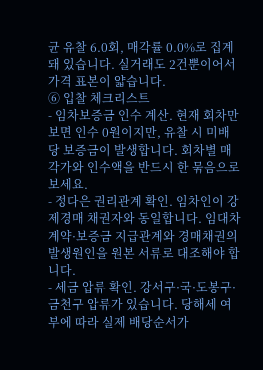균 유찰 6.0회, 매각률 0.0%로 집계돼 있습니다. 실거래도 2건뿐이어서 가격 표본이 얇습니다.
⑥ 입찰 체크리스트
- 임차보증금 인수 계산. 현재 회차만 보면 인수 0원이지만, 유찰 시 미배당 보증금이 발생합니다. 회차별 매각가와 인수액을 반드시 한 묶음으로 보세요.
- 정다은 권리관계 확인. 임차인이 강제경매 채권자와 동일합니다. 임대차계약·보증금 지급관계와 경매채권의 발생원인을 원본 서류로 대조해야 합니다.
- 세금 압류 확인. 강서구·국·도봉구·금천구 압류가 있습니다. 당해세 여부에 따라 실제 배당순서가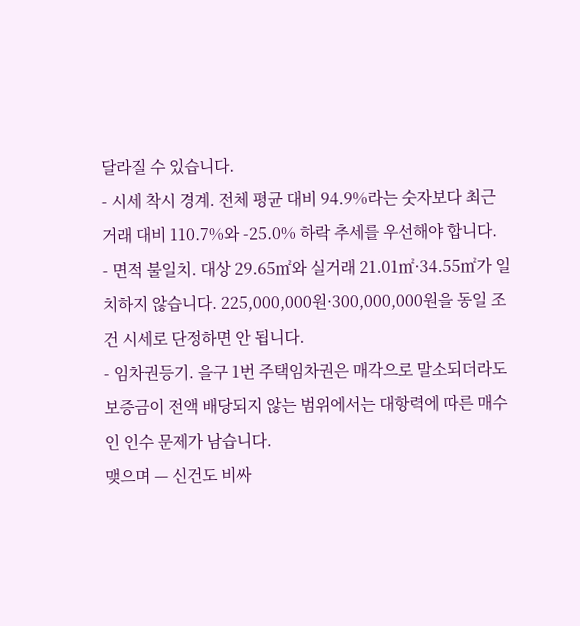달라질 수 있습니다.
- 시세 착시 경계. 전체 평균 대비 94.9%라는 숫자보다 최근 거래 대비 110.7%와 -25.0% 하락 추세를 우선해야 합니다.
- 면적 불일치. 대상 29.65㎡와 실거래 21.01㎡·34.55㎡가 일치하지 않습니다. 225,000,000원·300,000,000원을 동일 조건 시세로 단정하면 안 됩니다.
- 임차권등기. 을구 1번 주택임차권은 매각으로 말소되더라도 보증금이 전액 배당되지 않는 범위에서는 대항력에 따른 매수인 인수 문제가 남습니다.
맺으며 — 신건도 비싸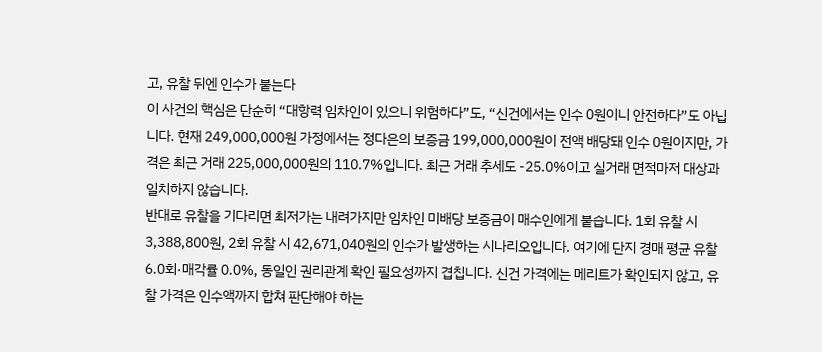고, 유찰 뒤엔 인수가 붙는다
이 사건의 핵심은 단순히 “대항력 임차인이 있으니 위험하다”도, “신건에서는 인수 0원이니 안전하다”도 아닙니다. 현재 249,000,000원 가정에서는 정다은의 보증금 199,000,000원이 전액 배당돼 인수 0원이지만, 가격은 최근 거래 225,000,000원의 110.7%입니다. 최근 거래 추세도 -25.0%이고 실거래 면적마저 대상과 일치하지 않습니다.
반대로 유찰을 기다리면 최저가는 내려가지만 임차인 미배당 보증금이 매수인에게 붙습니다. 1회 유찰 시 3,388,800원, 2회 유찰 시 42,671,040원의 인수가 발생하는 시나리오입니다. 여기에 단지 경매 평균 유찰 6.0회·매각률 0.0%, 동일인 권리관계 확인 필요성까지 겹칩니다. 신건 가격에는 메리트가 확인되지 않고, 유찰 가격은 인수액까지 합쳐 판단해야 하는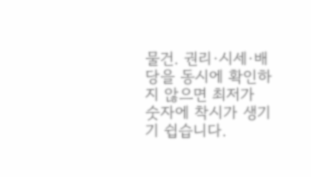물건. 권리·시세·배당을 동시에 확인하지 않으면 최저가 숫자에 착시가 생기기 쉽습니다.